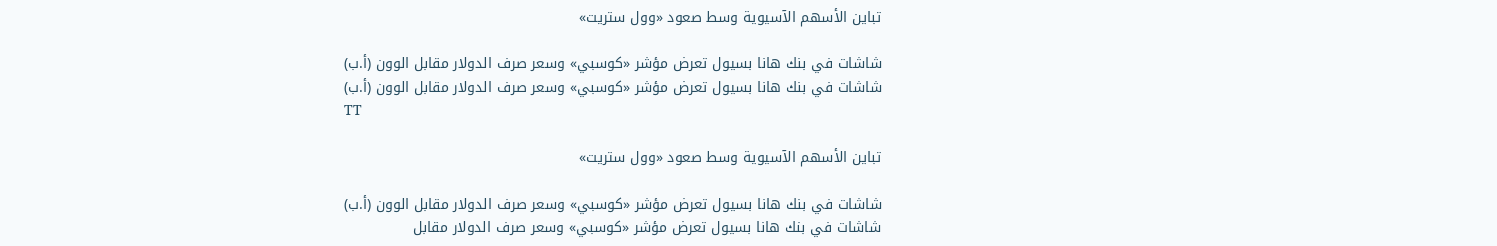تباين الأسهم الآسيوية وسط صعود «وول ستريت»

شاشات في بنك هانا بسيول تعرض مؤشر «كوسبي» وسعر صرف الدولار مقابل الوون (أ.ب)
شاشات في بنك هانا بسيول تعرض مؤشر «كوسبي» وسعر صرف الدولار مقابل الوون (أ.ب)
TT

تباين الأسهم الآسيوية وسط صعود «وول ستريت»

شاشات في بنك هانا بسيول تعرض مؤشر «كوسبي» وسعر صرف الدولار مقابل الوون (أ.ب)
شاشات في بنك هانا بسيول تعرض مؤشر «كوسبي» وسعر صرف الدولار مقابل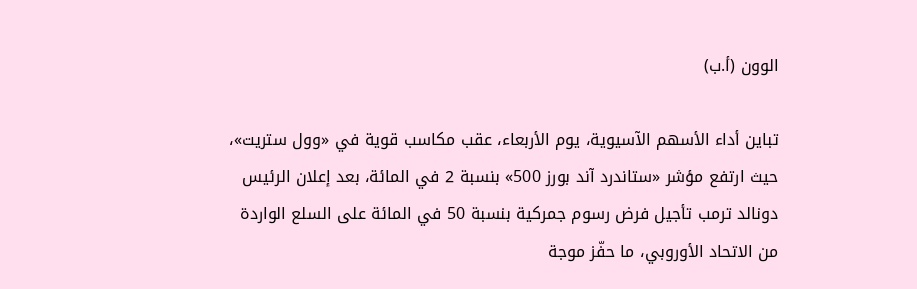الوون (أ.ب)

تباين أداء الأسهم الآسيوية، يوم الأربعاء، عقب مكاسب قوية في «وول ستريت»، حيث ارتفع مؤشر «ستاندرد آند بورز 500» بنسبة 2 في المائة، بعد إعلان الرئيس دونالد ترمب تأجيل فرض رسوم جمركية بنسبة 50 في المائة على السلع الواردة من الاتحاد الأوروبي، ما حفّز موجة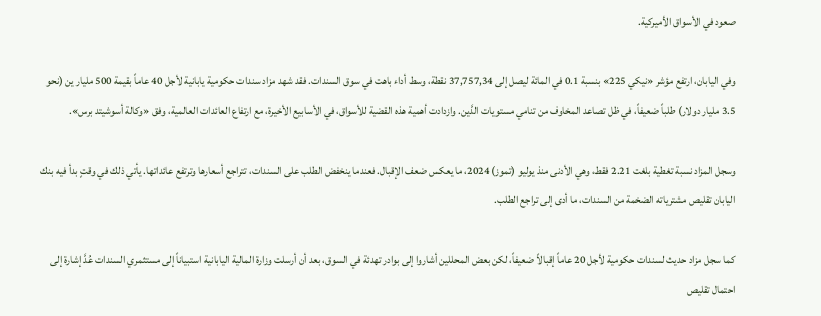صعود في الأسواق الأميركية.

وفي اليابان، ارتفع مؤشر «نيكي 225» بنسبة 0.1 في المائة ليصل إلى 37,757,34 نقطة، وسط أداء باهت في سوق السندات. فقد شهد مزاد سندات حكومية يابانية لأجل 40 عاماً بقيمة 500 مليار ين (نحو 3.5 مليار دولار) طلباً ضعيفاً، في ظل تصاعد المخاوف من تنامي مستويات الدَّين. وازدادت أهمية هذه القضية للأسواق، في الأسابيع الأخيرة، مع ارتفاع العائدات العالمية، وفق «وكالة أسوشيتد برس».

وسجل المزاد نسبة تغطية بلغت 2.21 فقط، وهي الأدنى منذ يوليو (تموز) 2024، ما يعكس ضعف الإقبال. فعندما ينخفض الطلب على السندات، تتراجع أسعارها وترتفع عائداتها. يأتي ذلك في وقتٍ بدأ فيه بنك اليابان تقليص مشترياته الضخمة من السندات، ما أدى إلى تراجع الطلب.

كما سجل مزاد حديث لسندات حكومية لأجل 20 عاماً إقبالاً ضعيفاً، لكن بعض المحللين أشاروا إلى بوادر تهدئة في السوق، بعد أن أرسلت وزارة المالية اليابانية استبياناً إلى مستثمري السندات عُدَّ إشارة إلى احتمال تقليص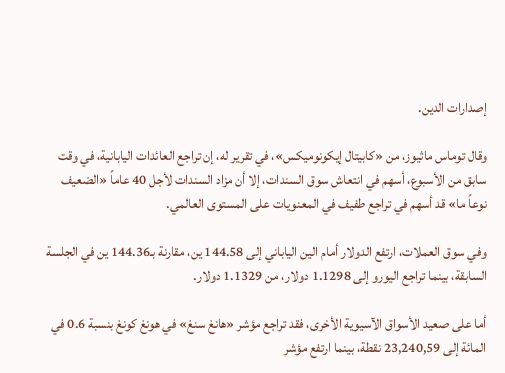إصدارات الدين.

وقال توماس ماثيوز، من «كابيتال إيكونوميكس»، في تقرير له، إن تراجع العائدات اليابانية، في وقت سابق من الأسبوع، أسهم في انتعاش سوق السندات، إلا أن مزاد السندات لأجل 40 عاماً «الضعيف نوعاً ما» قد أسهم في تراجع طفيف في المعنويات على المستوى العالمي.

وفي سوق العملات، ارتفع الدولار أمام الين الياباني إلى 144.58 ين، مقارنة بـ144.36 ين في الجلسة السابقة، بينما تراجع اليورو إلى 1.1298 دولار، من 1.1329 دولار.

أما على صعيد الأسواق الآسيوية الأخرى، فقد تراجع مؤشر «هانغ سنغ» في هونغ كونغ بنسبة 0.6 في المائة إلى 23,240,59 نقطة، بينما ارتفع مؤشر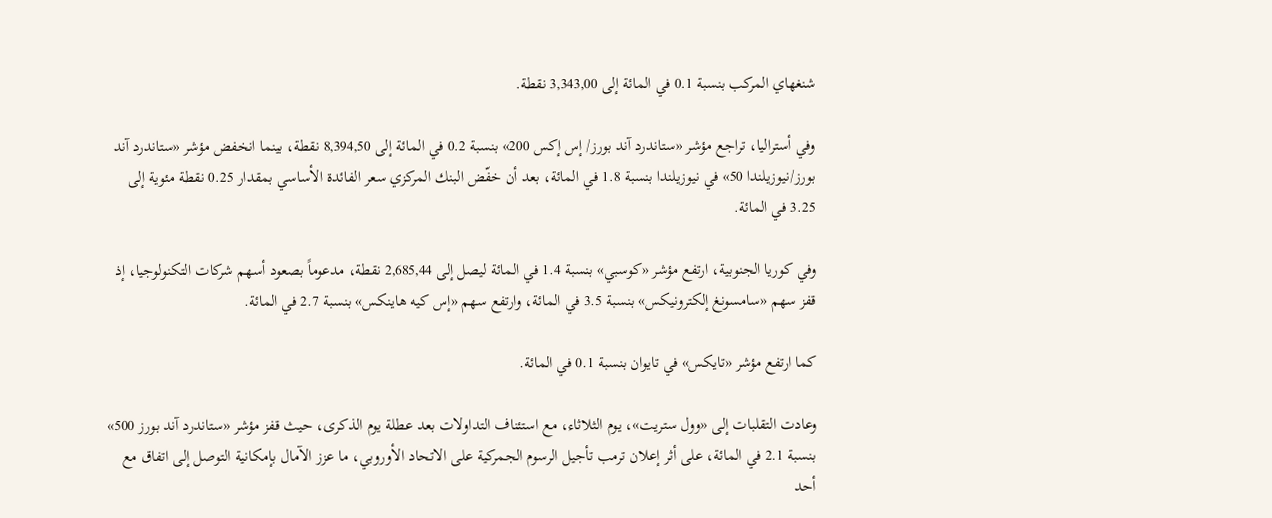شنغهاي المركب بنسبة 0.1 في المائة إلى 3,343,00 نقطة.

وفي أستراليا، تراجع مؤشر «ستاندرد آند بورز/ إس إكس 200» بنسبة 0.2 في المائة إلى 8,394,50 نقطة، بينما انخفض مؤشر «ستاندرد آند بورز/نيوزيلندا 50» في نيوزيلندا بنسبة 1.8 في المائة، بعد أن خفّض البنك المركزي سعر الفائدة الأساسي بمقدار 0.25 نقطة مئوية إلى 3.25 في المائة.

وفي كوريا الجنوبية، ارتفع مؤشر «كوسبي» بنسبة 1.4 في المائة ليصل إلى 2,685,44 نقطة، مدعوماً بصعود أسهم شركات التكنولوجيا، إذ قفز سهم «سامسونغ إلكترونيكس» بنسبة 3.5 في المائة، وارتفع سهم «إس كيه هاينكس» بنسبة 2.7 في المائة.

كما ارتفع مؤشر «تايكس» في تايوان بنسبة 0.1 في المائة.

وعادت التقلبات إلى «وول ستريت»، يوم الثلاثاء، مع استئناف التداولات بعد عطلة يوم الذكرى، حيث قفز مؤشر «ستاندرد آند بورز 500» بنسبة 2.1 في المائة، على أثر إعلان ترمب تأجيل الرسوم الجمركية على الاتحاد الأوروبي، ما عزز الآمال بإمكانية التوصل إلى اتفاق مع أحد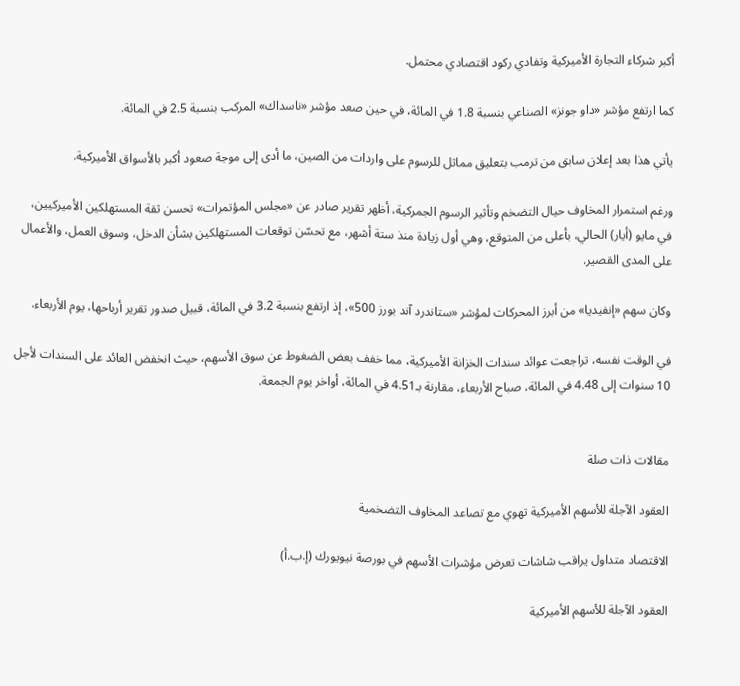أكبر شركاء التجارة الأميركية وتفادي ركود اقتصادي محتمل.

كما ارتفع مؤشر «داو جونز» الصناعي بنسبة 1.8 في المائة، في حين صعد مؤشر «ناسداك» المركب بنسبة 2.5 في المائة.

يأتي هذا بعد إعلان سابق من ترمب بتعليق مماثل للرسوم على واردات من الصين، ما أدى إلى موجة صعود أكبر بالأسواق الأميركية.

ورغم استمرار المخاوف حيال التضخم وتأثير الرسوم الجمركية، أظهر تقرير صادر عن «مجلس المؤتمرات» تحسن ثقة المستهلكين الأميركيين، في مايو (أيار) الحالي، بأعلى من المتوقع، وهي أول زيادة منذ ستة أشهر، مع تحسّن توقعات المستهلكين بشأن الدخل، وسوق العمل، والأعمال على المدى القصير.

وكان سهم «إنفيديا» من أبرز المحركات لمؤشر «ستاندرد آند بورز 500»، إذ ارتفع بنسبة 3.2 في المائة، قبيل صدور تقرير أرباحها، يوم الأربعاء.

في الوقت نفسه، تراجعت عوائد سندات الخزانة الأميركية، مما خفف بعض الضغوط عن سوق الأسهم، حيث انخفض العائد على السندات لأجل 10 سنوات إلى 4.48 في المائة، صباح الأربعاء، مقارنة بـ4.51 في المائة، أواخر يوم الجمعة.


مقالات ذات صلة

العقود الآجلة للأسهم الأميركية تهوي مع تصاعد المخاوف التضخمية

الاقتصاد متداول يراقب شاشات تعرض مؤشرات الأسهم في بورصة نيويورك (إ.ب.أ)

العقود الآجلة للأسهم الأميركية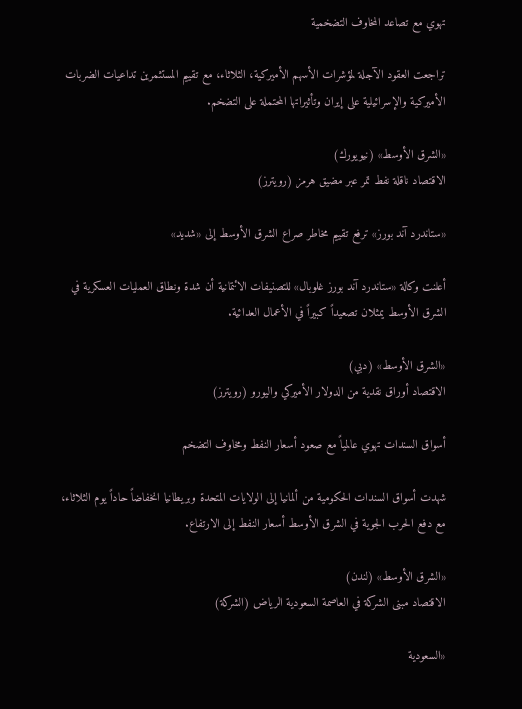تهوي مع تصاعد المخاوف التضخمية

تراجعت العقود الآجلة لمؤشرات الأسهم الأميركية، الثلاثاء، مع تقييم المستثمرين تداعيات الضربات الأميركية والإسرائيلية على إيران وتأثيراتها المحتملة على التضخم.

«الشرق الأوسط» (نيويورك)
الاقتصاد ناقلة نفط تمر عبر مضيق هرمز (رويترز)

«ستاندرد آند بورز» ترفع تقييم مخاطر صراع الشرق الأوسط إلى «شديد»

أعلنت وكالة «ستاندرد آند بورز غلوبال» للتصنيفات الائتمانية أن شدة ونطاق العمليات العسكرية في الشرق الأوسط يمثلان تصعيداً كبيراً في الأعمال العدائية.

«الشرق الأوسط» (دبي)
الاقتصاد أوراق نقدية من الدولار الأميركي واليورو (رويترز)

أسواق السندات تهوي عالمياً مع صعود أسعار النفط ومخاوف التضخم

شهدت أسواق السندات الحكومية من ألمانيا إلى الولايات المتحدة وبريطانيا انخفاضاً حاداً يوم الثلاثاء، مع دفع الحرب الجوية في الشرق الأوسط أسعار النفط إلى الارتفاع.

«الشرق الأوسط» (لندن)
الاقتصاد مبنى الشركة في العاصمة السعودية الرياض (الشركة)

«السعودية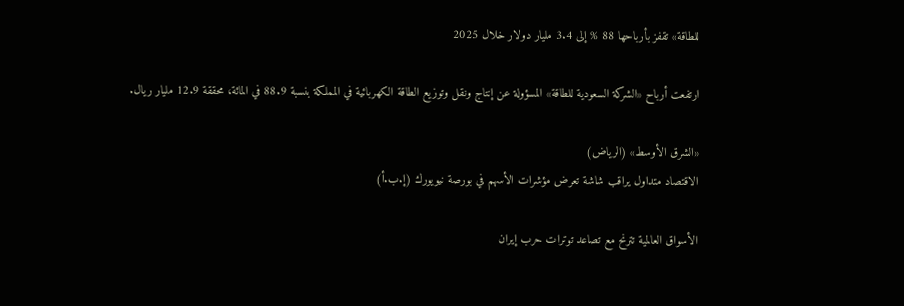للطاقة» تقفز بأرباحها 88 % إلى 3.4 مليار دولار خلال 2025

ارتفعت أرباح «الشركة السعودية للطاقة» المسؤولة عن إنتاج ونقل وتوزيع الطاقة الكهربائية في المملكة بنسبة 88.9 في المائة، محققة 12.9 مليار ريال.

«الشرق الأوسط» (الرياض)
الاقتصاد متداول يراقب شاشة تعرض مؤشرات الأسهم في بورصة نيويورك (إ.ب.أ)

الأسواق العالمية تترنح مع تصاعد توترات حرب إيران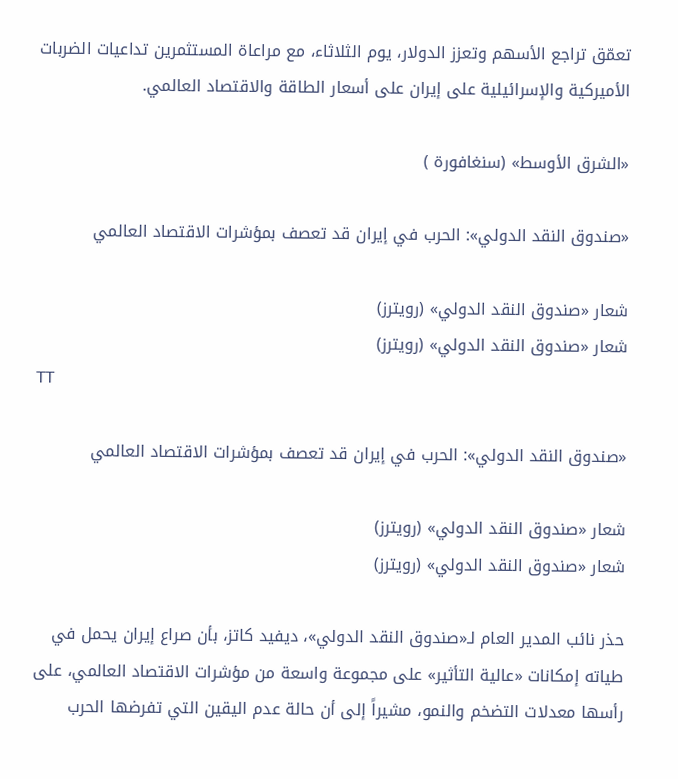تعمّق تراجع الأسهم وتعزز الدولار، يوم الثلاثاء، مع مراعاة المستثمرين تداعيات الضربات الأميركية والإسرائيلية على إيران على أسعار الطاقة والاقتصاد العالمي.

«الشرق الأوسط» (سنغافورة )

«صندوق النقد الدولي»: الحرب في إيران قد تعصف بمؤشرات الاقتصاد العالمي

شعار «صندوق النقد الدولي» (رويترز)
شعار «صندوق النقد الدولي» (رويترز)
TT

«صندوق النقد الدولي»: الحرب في إيران قد تعصف بمؤشرات الاقتصاد العالمي

شعار «صندوق النقد الدولي» (رويترز)
شعار «صندوق النقد الدولي» (رويترز)

حذر نائب المدير العام لـ«صندوق النقد الدولي»، ديفيد كاتز، بأن صراع إيران يحمل في طياته إمكانات «عالية التأثير» على مجموعة واسعة من مؤشرات الاقتصاد العالمي، على رأسها معدلات التضخم والنمو، مشيراً إلى أن حالة عدم اليقين التي تفرضها الحرب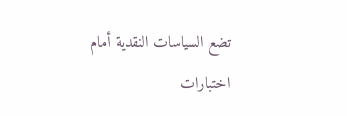تضع السياسات النقدية أمام اختبارات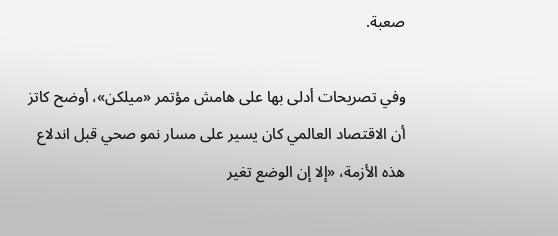صعبة.

وفي تصريحات أدلى بها على هامش مؤتمر «ميلكن»، أوضح كاتز أن الاقتصاد العالمي كان يسير على مسار نمو صحي قبل اندلاع هذه الأزمة، «إلا إن الوضع تغير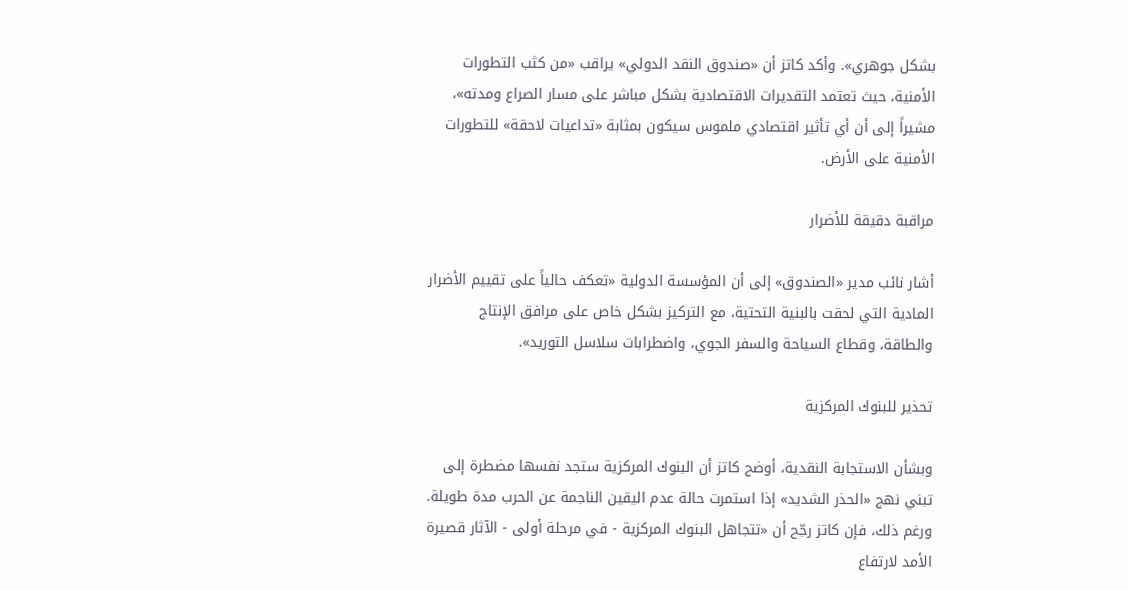بشكل جوهري». وأكد كاتز أن «صندوق النقد الدولي» يراقب «من كثب التطورات الأمنية، حيث تعتمد التقديرات الاقتصادية بشكل مباشر على مسار الصراع ومدته»، مشيراً إلى أن أي تأثير اقتصادي ملموس سيكون بمثابة «تداعيات لاحقة» للتطورات الأمنية على الأرض.

مراقبة دقيقة للأضرار

أشار نائب مدير «الصندوق» إلى أن المؤسسة الدولية «تعكف حالياً على تقييم الأضرار المادية التي لحقت بالبنية التحتية، مع التركيز بشكل خاص على مرافق الإنتاج والطاقة، وقطاع السياحة والسفر الجوي، واضطرابات سلاسل التوريد».

تحذير للبنوك المركزية

وبشأن الاستجابة النقدية، أوضح كاتز أن البنوك المركزية ستجد نفسها مضطرة إلى تبني نهج «الحذر الشديد» إذا استمرت حالة عدم اليقين الناجمة عن الحرب مدة طويلة. ورغم ذلك، فإن كاتز رجّح أن «تتجاهل البنوك المركزية - في مرحلة أولى - الآثار قصيرة الأمد لارتفاع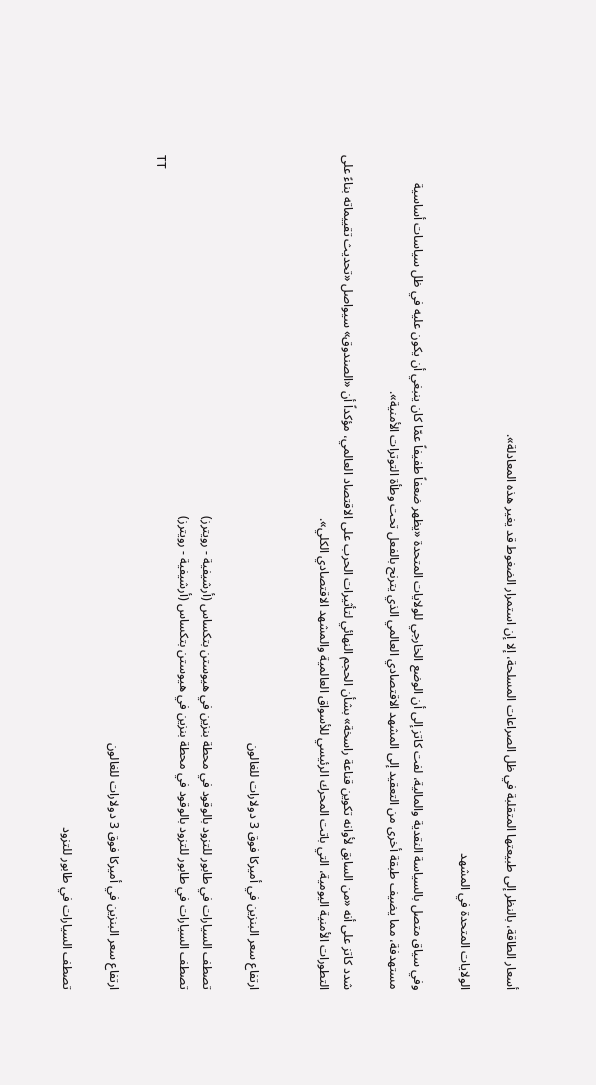أسعار الطاقة، بالنظر إلى طبيعتها المتقلبة في ظل الصراعات المسلحة، إلا إن استمرار الضغوط قد يغير هذه المعادلة».

الولايات المتحدة في المشهد

وفي سياق متصل بالسياسة النقدية والمالية، لفت كاتز إلى أن الوضع الخارجي للولايات المتحدة «يظهر ضعفاً طفيفاً عمّا كان ينبغي أن يكون عليه في ظل سياسات أساسية مستهدفة، مما يضيف طبقة أخرى من التعقيد إلى المشهد الاقتصادي العالمي الذي يترنح بالفعل تحت وطأة التوترات الأمنية».

شدد كاتز على أنه «من السابق لأوانه تكوين قناعة راسخة» بشأن الحجم النهائي لتأثيرات الحرب على الاقتصاد العالمي، مؤكداً أن «الصندوق» سيواصل «تحديث تقييماته بناءً على التطورات الأمنية اليومية، التي باتت المحرك الرئيسي للأسواق العالمية والمشهد الاقتصادي الكلي».


ارتفاع سعر البنزين في أميركا فوق 3 دولارات للغالون

تصطف السيارات في طابور للتزود بالوقود في محطة بنزين في هيوستن بتكساس (أرشيفية - رويترز)
تصطف السيارات في طابور للتزود بالوقود في محطة بنزين في هيوستن بتكساس (أرشيفية - رويترز)
TT

ارتفاع سعر البنزين في أميركا فوق 3 دولارات للغالون

تصطف السيارات في طابور للتزود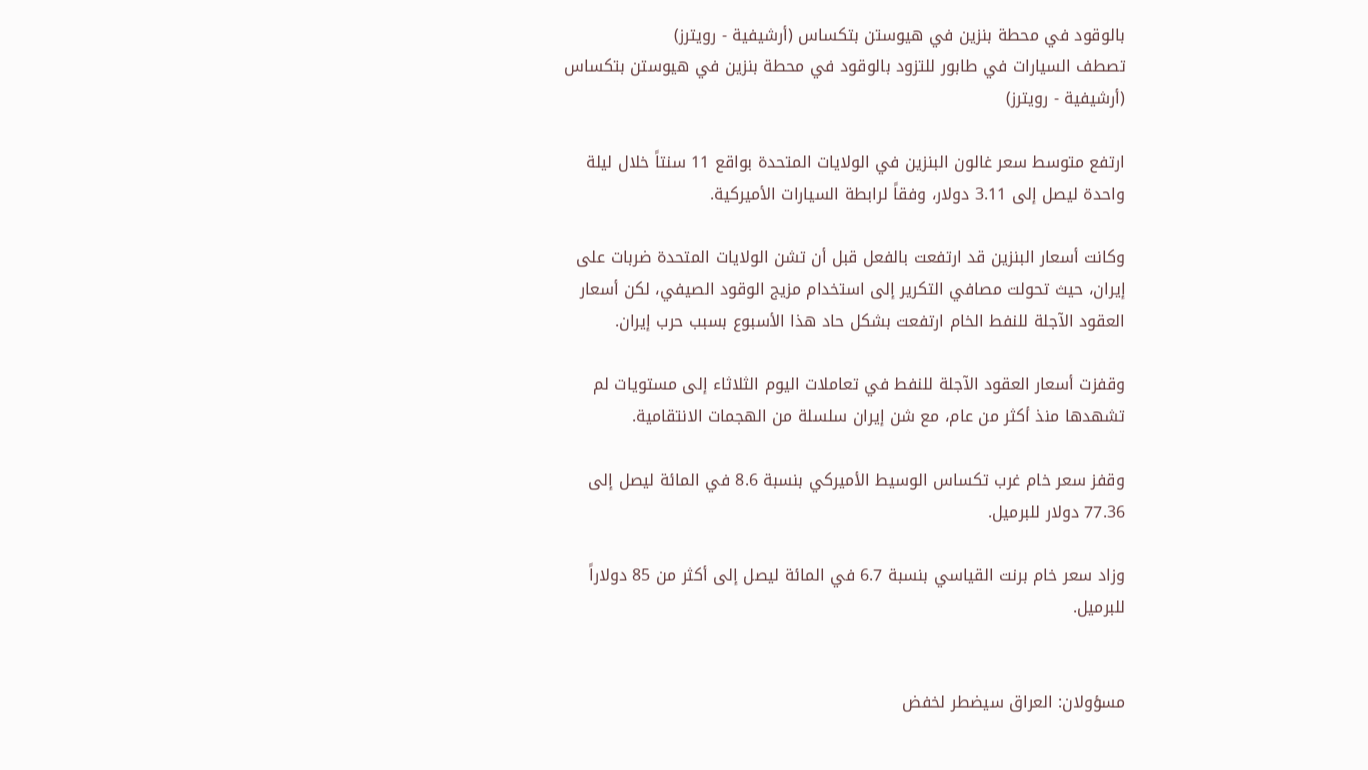بالوقود في محطة بنزين في هيوستن بتكساس (أرشيفية - رويترز)
تصطف السيارات في طابور للتزود بالوقود في محطة بنزين في هيوستن بتكساس (أرشيفية - رويترز)

ارتفع متوسط سعر غالون البنزين في الولايات المتحدة بواقع 11 سنتاً خلال ليلة واحدة ليصل إلى 3.11 دولار، وفقاً لرابطة السيارات الأميركية.

وكانت أسعار البنزين قد ارتفعت بالفعل قبل أن تشن الولايات المتحدة ضربات على إيران، حيث تحولت مصافي التكرير إلى استخدام مزيج الوقود الصيفي، لكن أسعار العقود الآجلة للنفط الخام ارتفعت بشكل حاد هذا الأسبوع بسبب حرب إيران.

وقفزت أسعار العقود الآجلة للنفط في تعاملات اليوم الثلاثاء إلى مستويات لم تشهدها منذ أكثر من عام، مع شن إيران سلسلة من الهجمات الانتقامية.

وقفز سعر خام غرب تكساس الوسيط الأميركي بنسبة 8.6 في المائة ليصل إلى 77.36 دولار للبرميل.

وزاد سعر خام برنت القياسي بنسبة 6.7 في المائة ليصل إلى أكثر من 85 دولاراً للبرميل.


مسؤولان: العراق سيضطر لخفض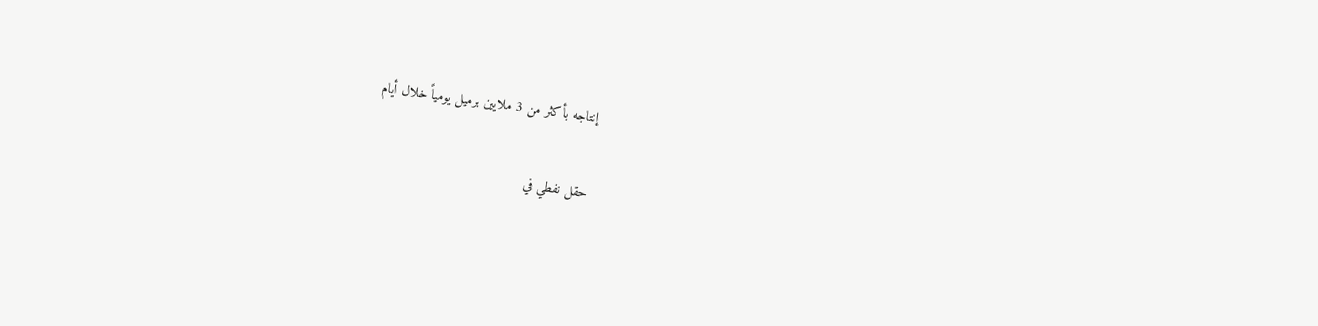إنتاجه بأكثر من 3 ملايين برميل يومياً خلال أيام

حقل نفطي في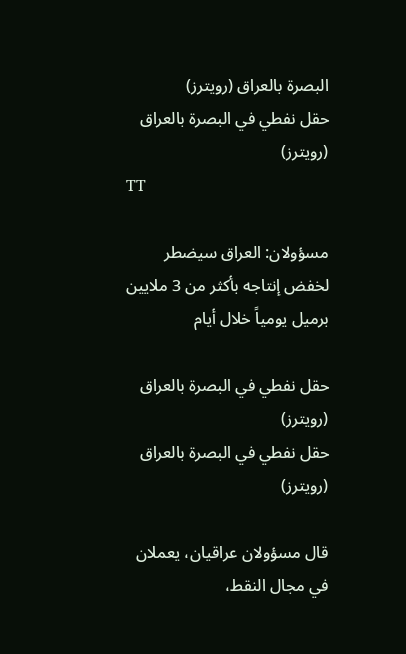البصرة بالعراق (رويترز)
حقل نفطي في البصرة بالعراق (رويترز)
TT

مسؤولان: العراق سيضطر لخفض إنتاجه بأكثر من 3 ملايين برميل يومياً خلال أيام

حقل نفطي في البصرة بالعراق (رويترز)
حقل نفطي في البصرة بالعراق (رويترز)

قال مسؤولان عراقيان، يعملان في مجال النقط،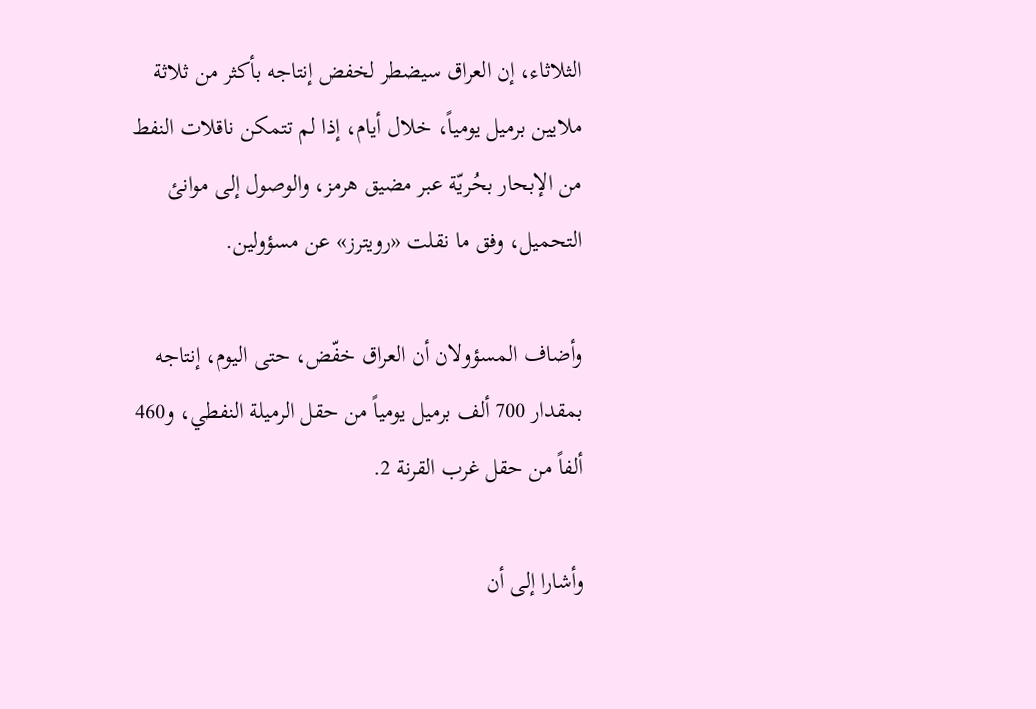الثلاثاء، إن العراق سيضطر لخفض إنتاجه بأكثر من ثلاثة ملايين برميل يومياً، خلال أيام، إذا لم تتمكن ناقلات النفط من الإبحار بحُريّة عبر مضيق هرمز، والوصول إلى موانئ التحميل، وفق ما نقلت «رويترز» عن مسؤولين.

وأضاف المسؤولان أن العراق خفّض، حتى اليوم، إنتاجه بمقدار 700 ألف برميل يومياً من حقل الرميلة النفطي، و460 ألفاً من حقل غرب القرنة 2.

وأشارا إلى أن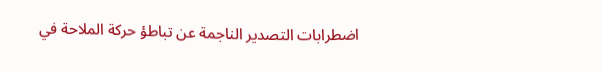اضطرابات التصدير الناجمة عن تباطؤ حركة الملاحة في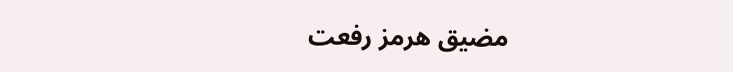مضيق هرمز رفعت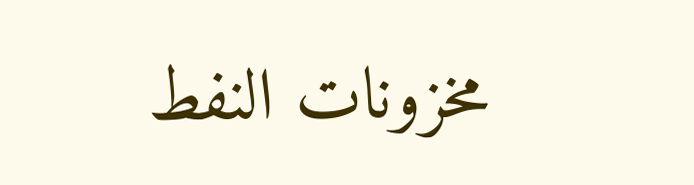مخزونات النفط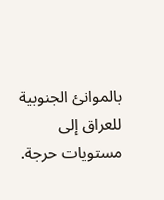بالموانئ الجنوبية للعراق إلى مستويات حرجة.